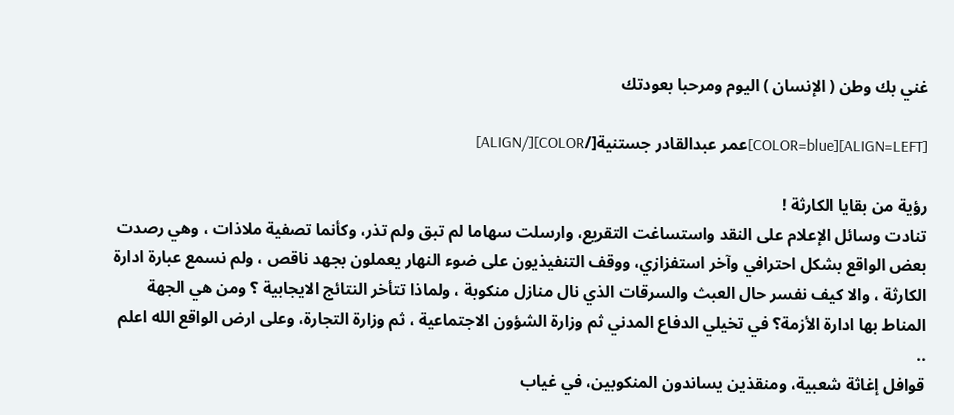غني بك وطن ( الإنسان ) اليوم ومرحبا بعودتك

[ALIGN=LEFT][COLOR=blue]عمر عبدالقادر جستنية[/COLOR][/ALIGN]

رؤية من بقايا الكارثة !
تنادت وسائل الإعلام على النقد واستساغت التقريع، وارسلت سهاما لم تبق ولم تذر، وكأنما تصفية ملاذات ، وهي رصدت بعض الواقع بشكل احترافي وآخر استفزازي، ووقف التنفيذيون على ضوء النهار يعملون بجهد ناقص ، ولم نسمع عبارة ادارة الكارثة ، والا كيف نفسر حال العبث والسرقات الذي نال منازل منكوبة ، ولماذا تتأخر النتائج الايجابية ؟ ومن هي الجهة المناط بها ادارة الأزمة؟ في تخيلي الدفاع المدني ثم وزارة الشؤون الاجتماعية ، ثم وزارة التجارة، وعلى ارض الواقع الله اعلم ..
قوافل إغاثة شعبية، ومنقذين يساندون المنكوبين، في غياب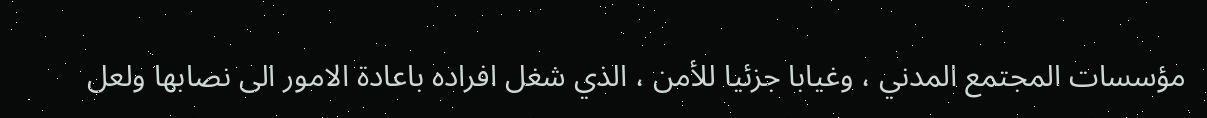مؤسسات المجتمع المدني ، وغيابا جزئيا للأمن ، الذي شغل افراده باعادة الامور الى نصابها ولعل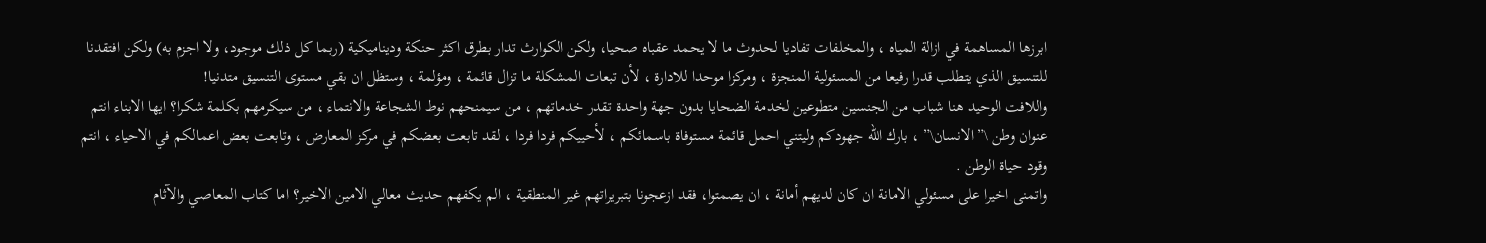ابرزها المساهمة في ازالة المياه ، والمخلفات تفاديا لحدوث ما لا يحمد عقباه صحيا، ولكن الكوارث تدار بطرق اكثر حنكة وديناميكية (ربما كل ذلك موجود، ولا اجزم به) ولكن افتقدنا للتنسيق الذي يتطلب قدرا رفيعا من المسئولية المنجزة ، ومركزا موحدا للادارة ، لأن تبعات المشكلة ما تزال قائمة ، ومؤلمة ، وستظل ان بقي مستوى التنسيق متدنيا!
واللافت الوحيد هنا شباب من الجنسين متطوعين لخدمة الضحايا بدون جهة واحدة تقدر خدماتهم ، من سيمنحهم نوط الشجاعة والانتماء ، من سيكرمهم بكلمة شكرا؟ ايها الابناء انتم عنوان وطن \”الانسان\” ، بارك الله جهودكم وليتني احمل قائمة مستوفاة باسمائكم ، لأحييكم فردا فردا ، لقد تابعت بعضكم في مركز المعارض ، وتابعت بعض اعمالكم في الاحياء ، انتم وقود حياة الوطن .
واتمنى اخيرا على مسئولي الامانة ان كان لديهم أمانة ، ان يصمتوا، فقد ازعجونا بتبريراتهم غير المنطقية ، الم يكفهم حديث معالي الامين الاخير؟ اما كتاب المعاصي والآثام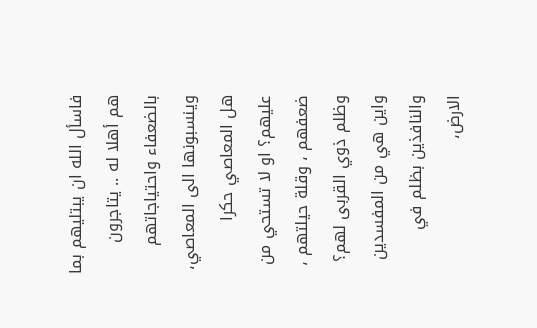فاسأل الله ان يبتليهم بما هم أهلا له .. يتاجرون بالضعفاء واحتياجاتهم وينسبونها الى المعاصي، هل المعاصي حكرا عليهم؟ او لا تستحي من ضعفهم ، وقلة حيلتهم ، وظلم ذوي القربى لهم؟
واين هي من المفسدين والنافذين بظلم في الارض،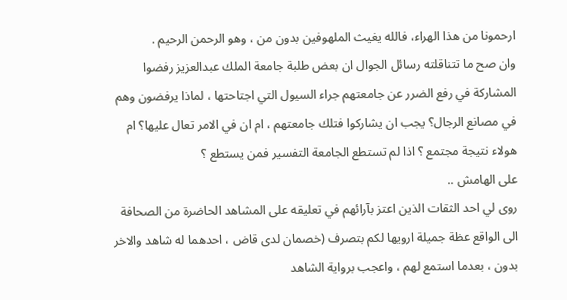ارحمونا من هذا الهراء، فالله يغيث الملهوفين بدون من ، وهو الرحمن الرحيم .
وان صح ما تتناقلته رسائل الجوال ان بعض طلبة جامعة الملك عبدالعزيز رفضوا المشاركة في رفع الضرر عن جامعتهم جراء السيول التي اجتاحتها ، لماذا يرفضون وهم في مصانع الرجال؟ يجب ان يشاركوا فتلك جامعتهم ، ام ان في الامر تعال عليها؟ ام هولاء نتيجة مجتمع ؟ اذا لم تستطع الجامعة التفسير فمن يستطع ؟
على الهامش ..
روى لي احد الثقات الذين اعتز بآرائهم في تعليقه على المشاهد الحاضرة من الصحافة الى الواقع عظة جميلة ارويها لكم بتصرف (خصمان لدى قاض ، احدهما له شاهد والاخر بدون ، بعدما استمع لهم ، واعجب برواية الشاهد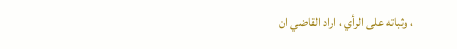، وثباته على الرأي ، اراد القاضي ان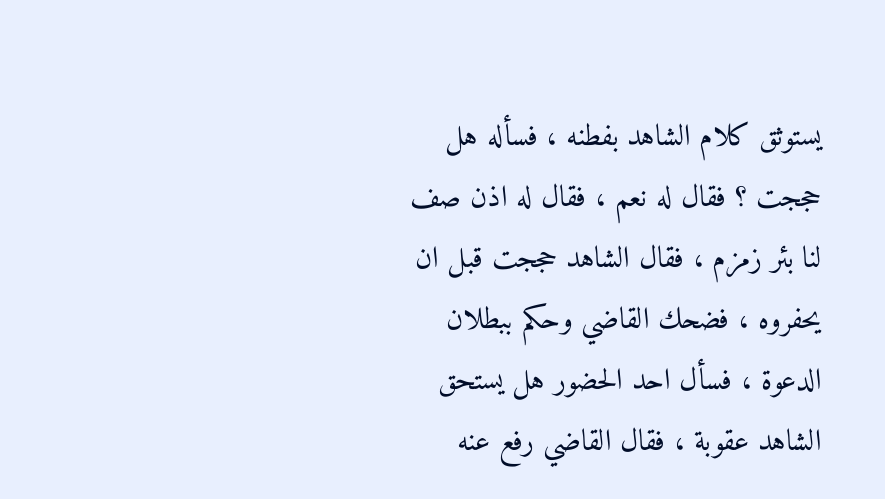يستوثق كلام الشاهد بفطنه ، فسأله هل حججت ؟ فقال له نعم ، فقال له اذن صف لنا بئر زمزم ، فقال الشاهد حججت قبل ان يحفروه ، فضحك القاضي وحكم ببطلان الدعوة ، فسأل احد الحضور هل يستحق الشاهد عقوبة ، فقال القاضي رفع عنه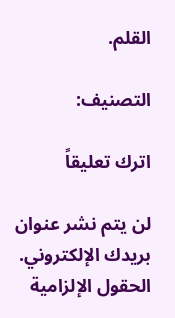القلم.

التصنيف:

اترك تعليقاً

لن يتم نشر عنوان بريدك الإلكتروني. الحقول الإلزامية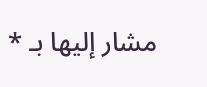مشار إليها بـ *